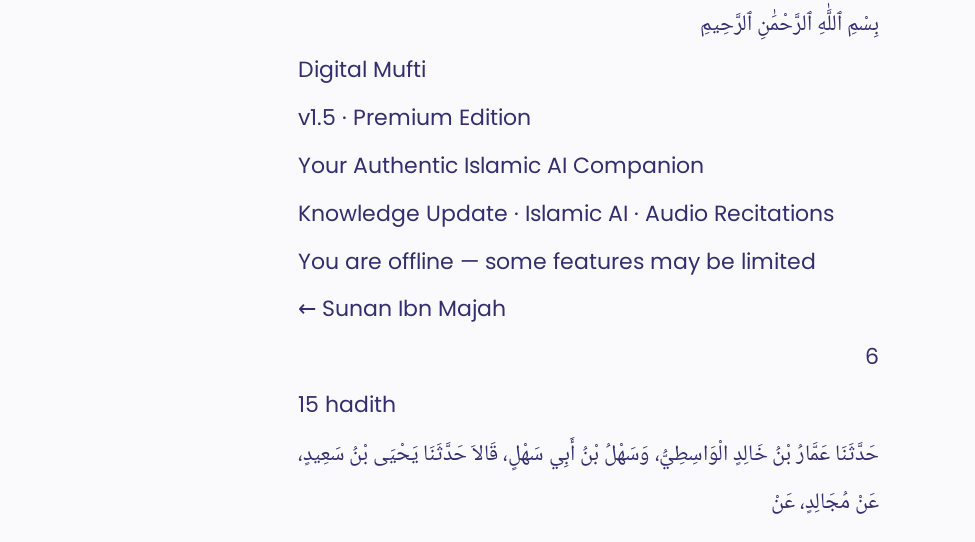بِسْمِ ٱللَّٰهِ ٱلرَّحْمَٰنِ ٱلرَّحِيمِ
Digital Mufti
v1.5 · Premium Edition
Your Authentic Islamic AI Companion
Knowledge Update · Islamic AI · Audio Recitations
You are offline — some features may be limited
← Sunan Ibn Majah
6
15 hadith
حَدَّثَنَا عَمَّارُ بْنُ خَالِدٍ الْوَاسِطِيُّ، وَسَهْلُ بْنُ أَبِي سَهْلٍ، قَالاَ حَدَّثَنَا يَحْيَى بْنُ سَعِيدٍ، عَنْ مُجَالِدٍ، عَنْ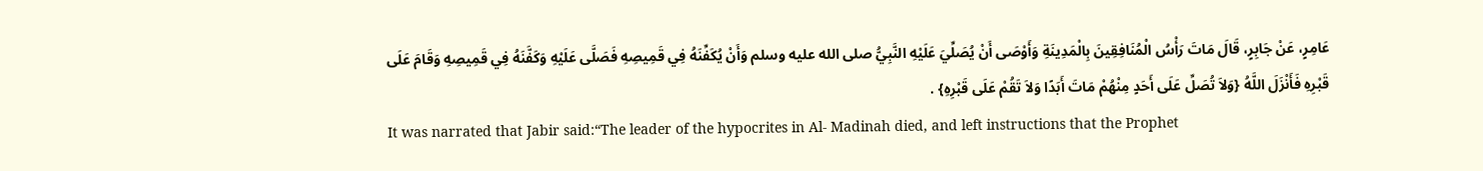عَامِرٍ، عَنْ جَابِرٍ، قَالَ مَاتَ رَأْسُ الْمُنَافِقِينَ بِالْمَدِينَةِ وَأَوْصَى أَنْ يُصَلِّيَ عَلَيْهِ النَّبِيُّ صلى الله عليه وسلم وَأَنْ يُكَفِّنَهُ فِي قَمِيصِهِ فَصَلَّى عَلَيْهِ وَكَفَّنَهُ فِي قَمِيصِهِ وَقَامَ عَلَى قَبْرِهِ فَأَنْزَلَ اللَّهُ {وَلاَ تُصَلِّ عَلَى أَحَدٍ مِنْهُمْ مَاتَ أَبَدًا وَلاَ تَقُمْ عَلَى قَبْرِهِ} .
It was narrated that Jabir said:“The leader of the hypocrites in Al- Madinah died, and left instructions that the Prophet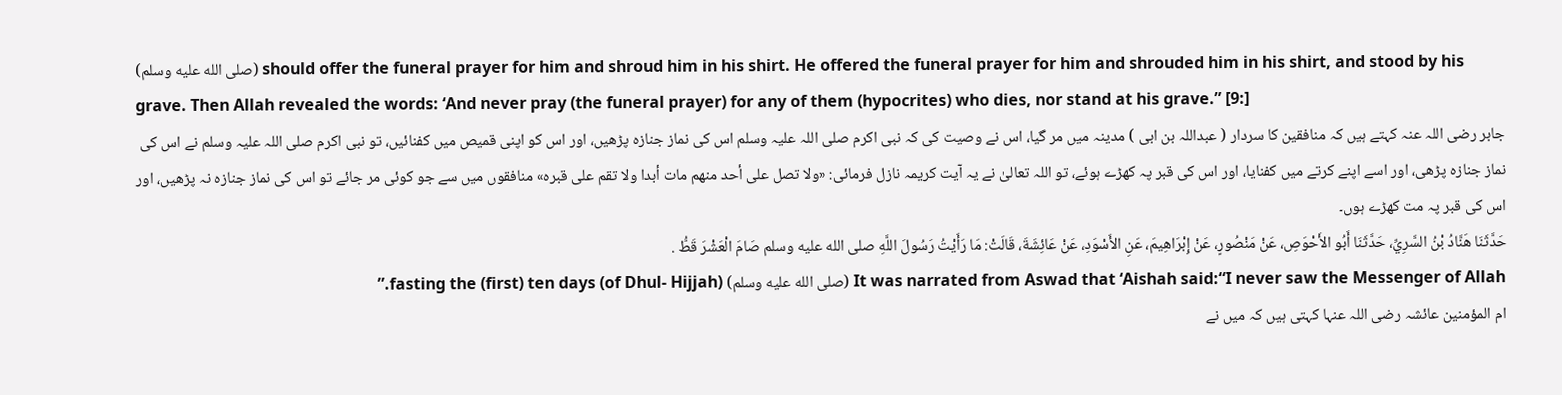(صلى الله عليه وسلم) should offer the funeral prayer for him and shroud him in his shirt. He offered the funeral prayer for him and shrouded him in his shirt, and stood by his grave. Then Allah revealed the words: ‘And never pray (the funeral prayer) for any of them (hypocrites) who dies, nor stand at his grave.” [9:]
جابر رضی اللہ عنہ کہتے ہیں کہ منافقین کا سردار ( عبداللہ بن ابی ) مدینہ میں مر گیا، اس نے وصیت کی کہ نبی اکرم صلی اللہ علیہ وسلم اس کی نماز جنازہ پڑھیں، اور اس کو اپنی قمیص میں کفنائیں، تو نبی اکرم صلی اللہ علیہ وسلم نے اس کی نماز جنازہ پڑھی، اور اسے اپنے کرتے میں کفنایا، اور اس کی قبر پہ کھڑے ہوئے، تو اللہ تعالیٰ نے یہ آیت کریمہ نازل فرمائی: «ولا تصل على أحد منهم مات أبدا ولا تقم على قبره» منافقوں میں سے جو کوئی مر جائے تو اس کی نماز جنازہ نہ پڑھیں، اور اس کی قبر پہ مت کھڑے ہوں۔
حَدَّثَنَا هَنَّادُ بْنُ السَّرِيِّ، حَدَّثَنَا أَبُو الأَحْوَصِ، عَنْ مَنْصُورٍ، عَنْ إِبْرَاهِيمَ، عَنِ الأَسْوَدِ، عَنْ عَائِشَةَ، قَالَتْ: مَا رَأَيْتُ رَسُولَ اللَّهِ صلى الله عليه وسلم صَامَ الْعَشْرَ قَطُّ .
It was narrated from Aswad that ‘Aishah said:“I never saw the Messenger of Allah (صلى الله عليه وسلم) fasting the (first) ten days (of Dhul- Hijjah).”
ام المؤمنین عائشہ رضی اللہ عنہا کہتی ہیں کہ میں نے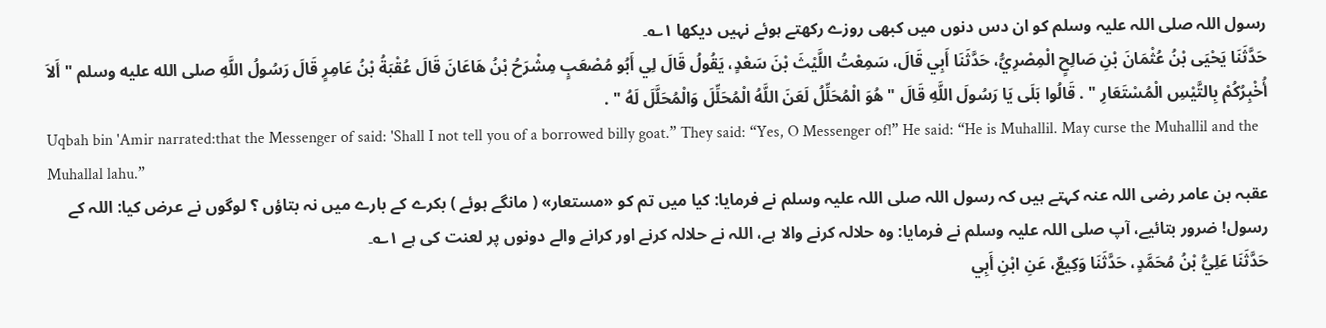رسول اللہ صلی اللہ علیہ وسلم کو ان دس دنوں میں کبھی روزے رکھتے ہوئے نہیں دیکھا ۱؎۔
حَدَّثَنَا يَحْيَى بْنُ عُثْمَانَ بْنِ صَالِحٍ الْمِصْرِيُّ، حَدَّثَنَا أَبِي قَالَ، سَمِعْتُ اللَّيْثَ بْنَ سَعْدٍ، يَقُولُ قَالَ لِي أَبُو مُصْعَبٍ مِشْرَحُ بْنُ هَاعَانَ قَالَ عُقْبَةُ بْنُ عَامِرٍ قَالَ رَسُولُ اللَّهِ صلى الله عليه وسلم " أَلاَ أُخْبِرُكُمْ بِالتَّيْسِ الْمُسْتَعَارِ " . قَالُوا بَلَى يَا رَسُولَ اللَّهِ قَالَ " هُوَ الْمُحَلِّلُ لَعَنَ اللَّهُ الْمُحَلِّلَ وَالْمُحَلَّلَ لَهُ " .
Uqbah bin 'Amir narrated:that the Messenger of said: 'Shall I not tell you of a borrowed billy goat.” They said: “Yes, O Messenger of!” He said: “He is Muhallil. May curse the Muhallil and the Muhallal lahu.”
عقبہ بن عامر رضی اللہ عنہ کہتے ہیں کہ رسول اللہ صلی اللہ علیہ وسلم نے فرمایا: کیا میں تم کو «مستعار» ( مانگے ہوئے ) بکرے کے بارے میں نہ بتاؤں ؟ لوگوں نے عرض کیا: اللہ کے رسول! ضرور بتائیے، آپ صلی اللہ علیہ وسلم نے فرمایا: وہ حلالہ کرنے والا ہے، اللہ نے حلالہ کرنے اور کرانے والے دونوں پر لعنت کی ہے ۱؎۔
حَدَّثَنَا عَلِيُّ بْنُ مُحَمَّدٍ، حَدَّثَنَا وَكِيعٌ، عَنِ ابْنِ أَبِي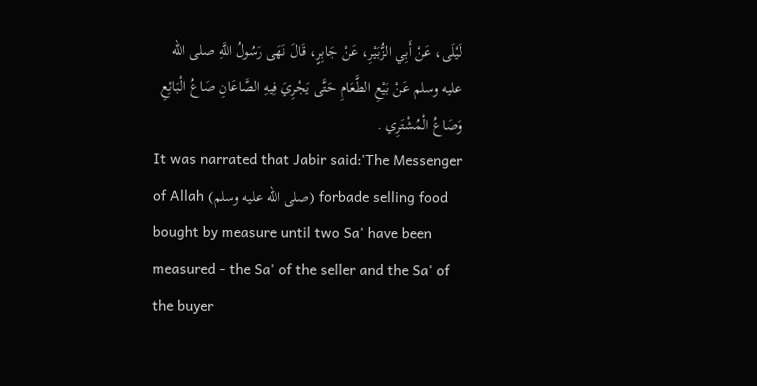لَيْلَى، عَنْ أَبِي الزُّبَيْرِ، عَنْ جَابِرٍ، قَالَ نَهَى رَسُولُ اللَّهِ صلى الله عليه وسلم عَنْ بَيْعِ الطَّعَامِ حَتَّى يَجْرِيَ فِيهِ الصَّاعَانِ صَاعُ الْبَائِعِ وَصَاعُ الْمُشْتَرِي .
It was narrated that Jabir said:'The Messenger of Allah (صلى الله عليه وسلم) forbade selling food bought by measure until two Sa' have been measured - the Sa' of the seller and the Sa' of the buyer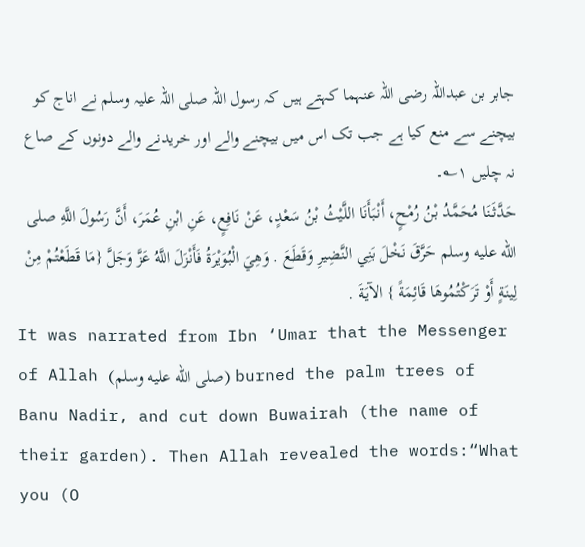جابر بن عبداللہ رضی اللہ عنہما کہتے ہیں کہ رسول اللہ صلی اللہ علیہ وسلم نے اناج کو بیچنے سے منع کیا ہے جب تک اس میں بیچنے والے اور خریدنے والے دونوں کے صاع نہ چلیں ۱؎۔
حَدَّثَنَا مُحَمَّدُ بْنُ رُمْحٍ، أَنْبَأَنَا اللَّيْثُ بْنُ سَعْدٍ، عَنْ نَافِعٍ، عَنِ ابْنِ عُمَرَ، أَنَّ رَسُولَ اللَّهِ صلى الله عليه وسلم حَرَّقَ نَخْلَ بَنِي النَّضِيرِ وَقَطَعَ . وَهِيَ الْبُوَيْرَةُ فَأَنْزَلَ اللَّهُ عَزَّ وَجَلَّ {مَا قَطَعْتُمْ مِنْ لِينَةٍ أَوْ تَرَكْتُمُوهَا قَائِمَةً } الآيَةَ .
It was narrated from Ibn ‘Umar that the Messenger of Allah (صلى الله عليه وسلم) burned the palm trees of Banu Nadir, and cut down Buwairah (the name of their garden). Then Allah revealed the words:“What you (O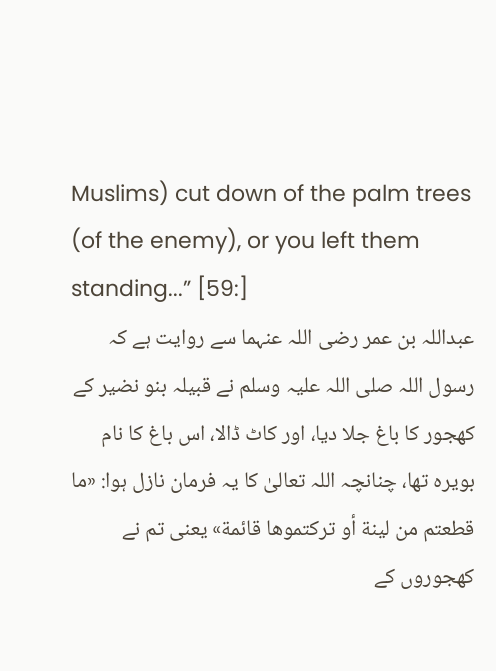Muslims) cut down of the palm trees (of the enemy), or you left them standing...” [59:]
عبداللہ بن عمر رضی اللہ عنہما سے روایت ہے کہ رسول اللہ صلی اللہ علیہ وسلم نے قبیلہ بنو نضیر کے کھجور کا باغ جلا دیا، اور کاٹ ڈالا، اس باغ کا نام بویرہ تھا، چنانچہ اللہ تعالیٰ کا یہ فرمان نازل ہوا: «ما قطعتم من لينة أو تركتموها قائمة» یعنی تم نے کھجوروں کے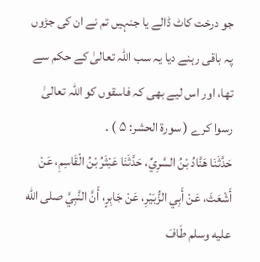جو درخت کاٹ ڈالے یا جنہیں تم نے ان کی جڑوں پہ باقی رہنے دیا یہ سب اللہ تعالیٰ کے حکم سے تھا، اور اس لیے بھی کہ فاسقوں کو اللہ تعالیٰ رسوا کرے ( سورۃ الحشر: ۵ ) ۔
حَدَّثَنَا هَنَّادُ بْنُ السَّرِيِّ، حَدَّثَنَا عَبْثَرُ بْنُ الْقَاسِمِ، عَنْ أَشْعَثَ، عَنْ أَبِي الزُّبَيْرِ، عَنْ جَابِرٍ، أَنَّ النَّبِيَّ صلى الله عليه وسلم طَافَ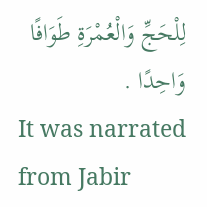لِلْحَجِّ وَالْعُمْرَةِ طَوَافًا وَاحِدًا .
It was narrated from Jabir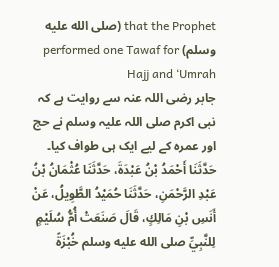that the Prophet (صلى الله عليه وسلم) performed one Tawaf for Hajj and ‘Umrah
جابر رضی اللہ عنہ سے روایت ہے کہ نبی اکرم صلی اللہ علیہ وسلم نے حج اور عمرہ کے لیے ایک ہی طواف کیا۔
حَدَّثَنَا أَحْمَدُ بْنُ عَبْدَةَ، حَدَّثَنَا عُثْمَانُ بْنُ عَبْدِ الرَّحْمَنِ، حَدَّثَنَا حُمَيْدُ الطَّوِيلُ، عَنْ أَنَسِ بْنِ مَالِكٍ، قَالَ صَنَعَتْ أُمُّ سُلَيْمٍ لِلنَّبِيِّ صلى الله عليه وسلم خُبْزَةً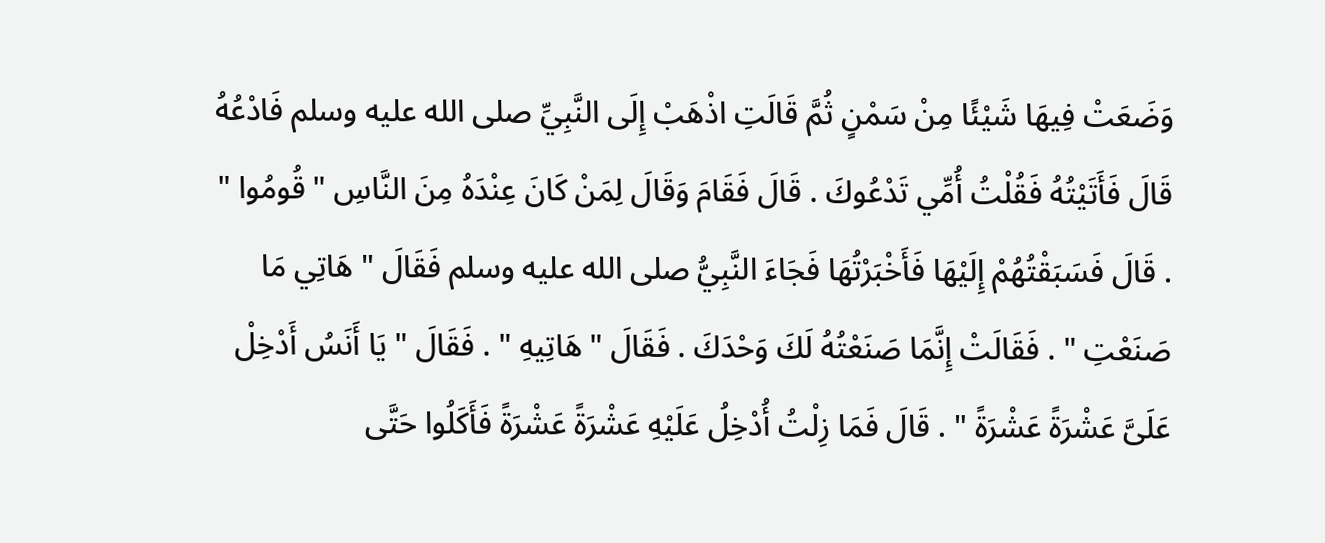وَضَعَتْ فِيهَا شَيْئًا مِنْ سَمْنٍ ثُمَّ قَالَتِ اذْهَبْ إِلَى النَّبِيِّ صلى الله عليه وسلم فَادْعُهُ قَالَ فَأَتَيْتُهُ فَقُلْتُ أُمِّي تَدْعُوكَ . قَالَ فَقَامَ وَقَالَ لِمَنْ كَانَ عِنْدَهُ مِنَ النَّاسِ " قُومُوا " . قَالَ فَسَبَقْتُهُمْ إِلَيْهَا فَأَخْبَرْتُهَا فَجَاءَ النَّبِيُّ صلى الله عليه وسلم فَقَالَ " هَاتِي مَا صَنَعْتِ " . فَقَالَتْ إِنَّمَا صَنَعْتُهُ لَكَ وَحْدَكَ . فَقَالَ " هَاتِيهِ " . فَقَالَ " يَا أَنَسُ أَدْخِلْ عَلَىَّ عَشْرَةً عَشْرَةً " . قَالَ فَمَا زِلْتُ أُدْخِلُ عَلَيْهِ عَشْرَةً عَشْرَةً فَأَكَلُوا حَتَّى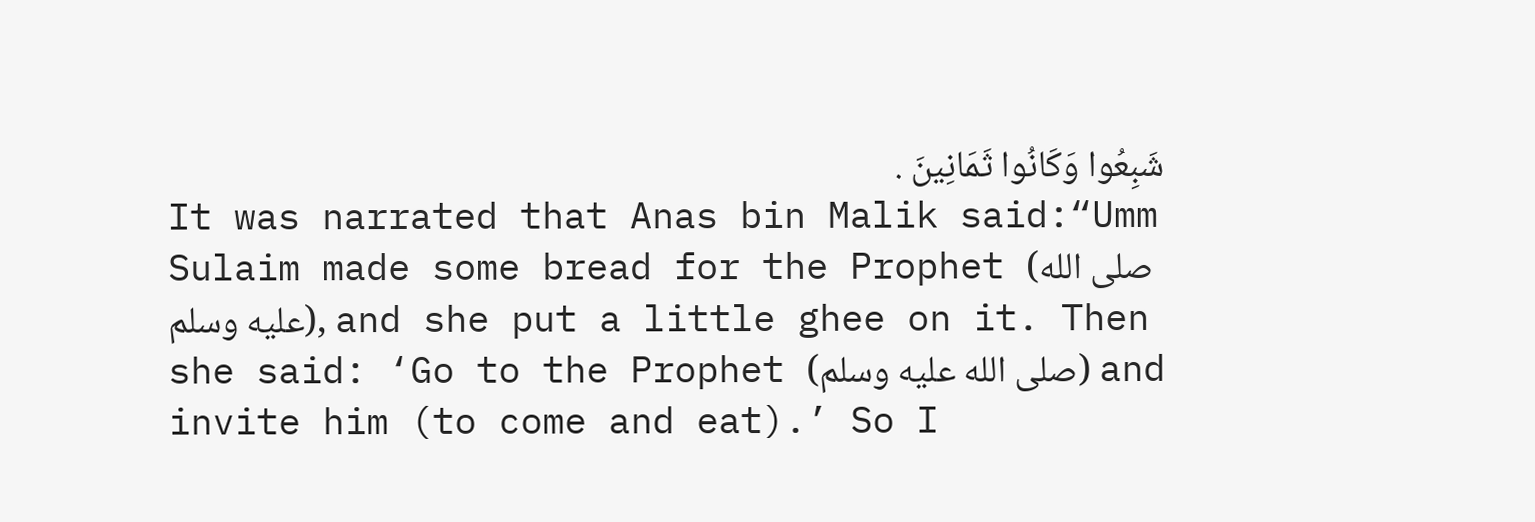شَبِعُوا وَكَانُوا ثَمَانِينَ .
It was narrated that Anas bin Malik said:“Umm Sulaim made some bread for the Prophet (صلى الله عليه وسلم), and she put a little ghee on it. Then she said: ‘Go to the Prophet (صلى الله عليه وسلم) and invite him (to come and eat).’ So I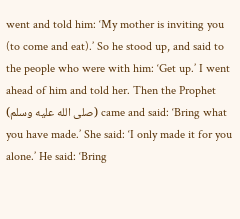went and told him: ‘My mother is inviting you (to come and eat).’ So he stood up, and said to the people who were with him: ‘Get up.’ I went ahead of him and told her. Then the Prophet (صلى الله عليه وسلم) came and said: ‘Bring what you have made.’ She said: ‘I only made it for you alone.’ He said: ‘Bring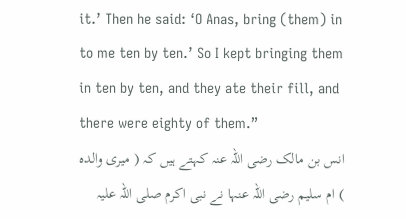it.’ Then he said: ‘O Anas, bring (them) in to me ten by ten.’ So I kept bringing them in ten by ten, and they ate their fill, and there were eighty of them.”
انس بن مالک رضی اللہ عنہ کہتے ہیں کہ ( میری والدہ ) ام سلیم رضی اللہ عنہا نے نبی اکرم صلی اللہ علیہ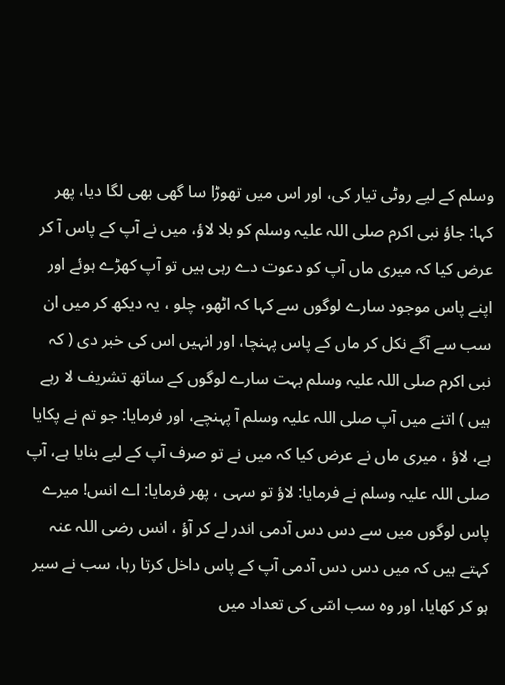وسلم کے لیے روٹی تیار کی، اور اس میں تھوڑا سا گھی بھی لگا دیا، پھر کہا: جاؤ نبی اکرم صلی اللہ علیہ وسلم کو بلا لاؤ، میں نے آپ کے پاس آ کر عرض کیا کہ میری ماں آپ کو دعوت دے رہی ہیں تو آپ کھڑے ہوئے اور اپنے پاس موجود سارے لوگوں سے کہا کہ اٹھو، چلو ، یہ دیکھ کر میں ان سب سے آگے نکل کر ماں کے پاس پہنچا، اور انہیں اس کی خبر دی ( کہ نبی اکرم صلی اللہ علیہ وسلم بہت سارے لوگوں کے ساتھ تشریف لا رہے ہیں ) اتنے میں آپ صلی اللہ علیہ وسلم آ پہنچے، اور فرمایا: جو تم نے پکایا ہے، لاؤ ، میری ماں نے عرض کیا کہ میں نے تو صرف آپ کے لیے بنایا ہے، آپ صلی اللہ علیہ وسلم نے فرمایا: لاؤ تو سہی ، پھر فرمایا: اے انس! میرے پاس لوگوں میں سے دس دس آدمی اندر لے کر آؤ ، انس رضی اللہ عنہ کہتے ہیں کہ میں دس دس آدمی آپ کے پاس داخل کرتا رہا، سب نے سیر ہو کر کھایا، اور وہ سب اسّی کی تعداد میں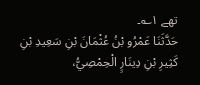تھے ۱؎۔
حَدَّثَنَا عَمْرُو بْنُ عُثْمَانَ بْنِ سَعِيدِ بْنِ كَثِيرِ بْنِ دِينَارٍ الْحِمْصِيُّ،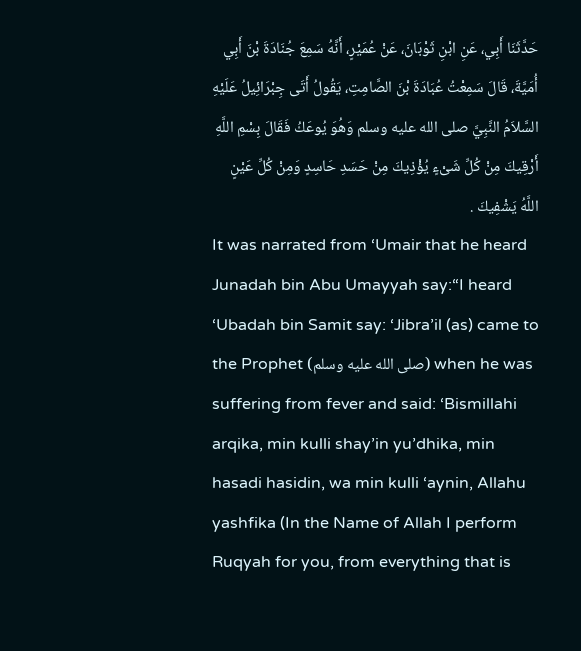حَدَّثَنَا أَبِي، عَنِ ابْنِ ثَوْبَانَ، عَنْ عُمَيْرٍ، أَنَّهُ سَمِعَ جُنَادَةَ بْنَ أَبِي أُمَيَّةَ، قَالَ سَمِعْتُ عُبَادَةَ بْنَ الصَّامِتِ، يَقُولُ أَتَى جِبْرَائِيلُ عَلَيْهِ السَّلاَمُ النَّبِيَّ صلى الله عليه وسلم وَهُوَ يُوعَكُ فَقَالَ بِسْمِ اللَّهِ أَرْقِيكَ مِنْ كُلِّ شَىْءٍ يُؤْذِيكَ مِنْ حَسَدِ حَاسِدٍ وَمِنْ كُلِّ عَيْنٍ اللَّهُ يَشْفِيكَ .
It was narrated from ‘Umair that he heard Junadah bin Abu Umayyah say:“I heard ‘Ubadah bin Samit say: ‘Jibra’il (as) came to the Prophet (صلى الله عليه وسلم) when he was suffering from fever and said: ‘Bismillahi arqika, min kulli shay’in yu’dhika, min hasadi hasidin, wa min kulli ‘aynin, Allahu yashfika (In the Name of Allah I perform Ruqyah for you, from everything that is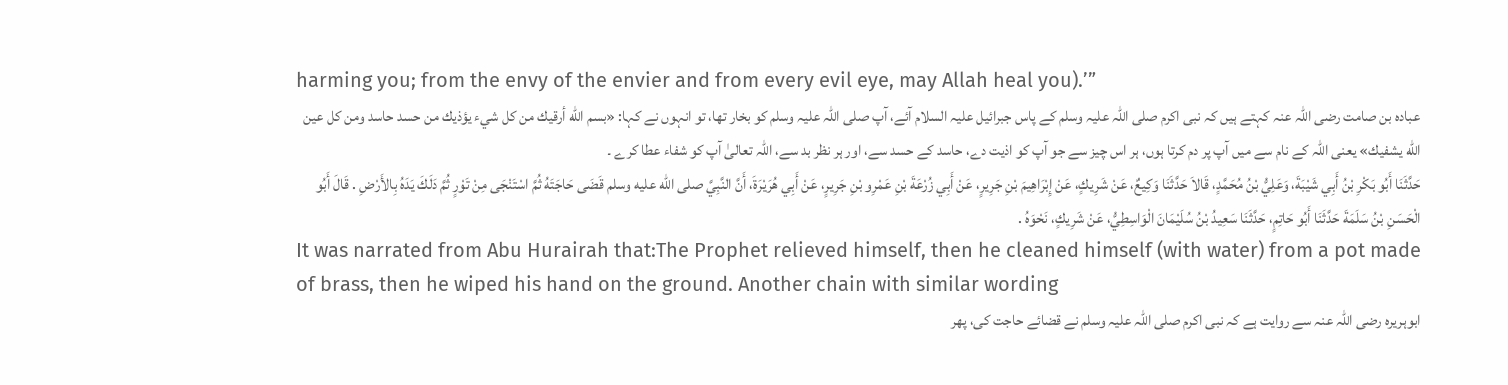harming you; from the envy of the envier and from every evil eye, may Allah heal you).’”
عبادہ بن صامت رضی اللہ عنہ کہتے ہیں کہ نبی اکرم صلی اللہ علیہ وسلم کے پاس جبرائیل علیہ السلام آئے، آپ صلی اللہ علیہ وسلم کو بخار تھا، تو انہوں نے کہا: «بسم الله أرقيك من كل شيء يؤذيك من حسد حاسد ومن كل عين الله يشفيك» یعنی اللہ کے نام سے میں آپ پر دم کرتا ہوں، ہر اس چیز سے جو آپ کو اذیت دے، حاسد کے حسد سے، اور ہر نظر بد سے، اللہ تعالیٰ آپ کو شفاء عطا کرے ۔
حَدَّثَنَا أَبُو بَكْرِ بْنُ أَبِي شَيْبَةَ، وَعَلِيُّ بْنُ مُحَمَّدٍ، قَالاَ حَدَّثَنَا وَكِيعٌ، عَنْ شَرِيكٍ، عَنْ إِبْرَاهِيمَ بْنِ جَرِيرٍ، عَنْ أَبِي زُرْعَةَ بْنِ عَمْرِو بْنِ جَرِيرٍ، عَنْ أَبِي هُرَيْرَةَ، أَنَّ النَّبِيَّ صلى الله عليه وسلم قَضَى حَاجَتَهُ ثُمَّ اسْتَنْجَى مِنْ تَوْرٍ ثُمَّ دَلَكَ يَدَهُ بِالأَرْضِ . قَالَ أَبُو الْحَسَنِ بْنُ سَلَمَةَ حَدَّثَنَا أَبُو حَاتِمٍ، حَدَّثَنَا سَعِيدُ بْنُ سُلَيْمَانَ الْوَاسِطِيُّ، عَنْ شَرِيكٍ، نَحْوَهُ .
It was narrated from Abu Hurairah that:The Prophet relieved himself, then he cleaned himself (with water) from a pot made of brass, then he wiped his hand on the ground. Another chain with similar wording
ابوہریرہ رضی اللہ عنہ سے روایت ہے کہ نبی اکرم صلی اللہ علیہ وسلم نے قضائے حاجت کی، پھر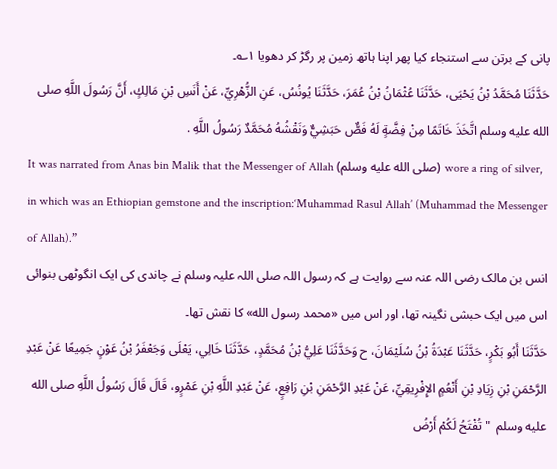پانی کے برتن سے استنجاء کیا پھر اپنا ہاتھ زمین پر رگڑ کر دھویا ۱؎۔
حَدَّثَنَا مُحَمَّدُ بْنُ يَحْيَى، حَدَّثَنَا عُثْمَانُ بْنُ عُمَرَ، حَدَّثَنَا يُونُسُ، عَنِ الزُّهْرِيِّ، عَنْ أَنَسِ بْنِ مَالِكٍ، أَنَّ رَسُولَ اللَّهِ صلى الله عليه وسلم اتَّخَذَ خَاتَمًا مِنْ فِضَّةٍ لَهُ فَصٌّ حَبَشِيٌّ وَنَقْشُهُ مُحَمَّدٌ رَسُولُ اللَّهِ .
It was narrated from Anas bin Malik that the Messenger of Allah (صلى الله عليه وسلم) wore a ring of silver, in which was an Ethiopian gemstone and the inscription:‘Muhammad Rasul Allah’ (Muhammad the Messenger of Allah).”
انس بن مالک رضی اللہ عنہ سے روایت ہے کہ رسول اللہ صلی اللہ علیہ وسلم نے چاندی کی ایک انگوٹھی بنوائی اس میں ایک حبشی نگینہ تھا، اور اس میں «محمد رسول الله» کا نقش تھا۔
حَدَّثَنَا أَبُو بَكْرٍ، حَدَّثَنَا عَبْدَةُ بْنُ سُلَيْمَانَ، ح وَحَدَّثَنَا عَلِيُّ بْنُ مُحَمَّدٍ، حَدَّثَنَا خَالِي، يَعْلَى وَجَعْفَرُ بْنُ عَوْنٍ جَمِيعًا عَنْ عَبْدِ الرَّحْمَنِ بْنِ زِيَادِ بْنِ أَنْعُمٍ الإِفْرِيقِيِّ، عَنْ عَبْدِ الرَّحْمَنِ بْنِ رَافِعٍ، عَنْ عَبْدِ اللَّهِ بْنِ عَمْرٍو، قَالَ قَالَ رَسُولُ اللَّهِ صلى الله عليه وسلم  " تُفْتَحُ لَكُمْ أَرْضُ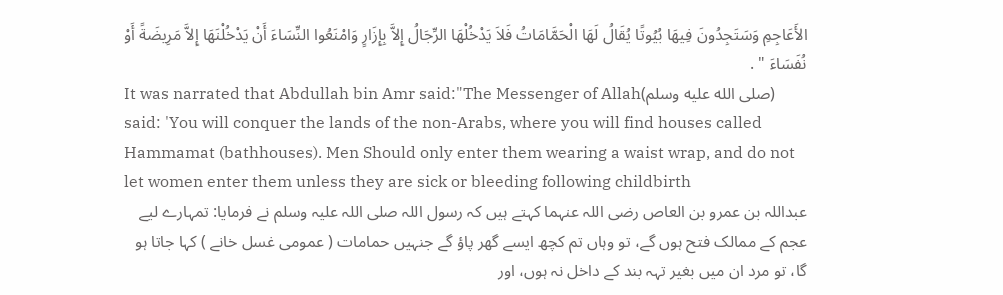الأَعَاجِمِ وَسَتَجِدُونَ فِيهَا بُيُوتًا يُقَالُ لَهَا الْحَمَّامَاتُ فَلاَ يَدْخُلْهَا الرِّجَالُ إِلاَّ بِإِزَارٍ وَامْنَعُوا النِّسَاءَ أَنْ يَدْخُلْنَهَا إِلاَّ مَرِيضَةً أَوْ نُفَسَاءَ " .
It was narrated that Abdullah bin Amr said:"The Messenger of Allah(صلى الله عليه وسلم) said: 'You will conquer the lands of the non-Arabs, where you will find houses called Hammamat (bathhouses). Men Should only enter them wearing a waist wrap, and do not let women enter them unless they are sick or bleeding following childbirth
عبداللہ بن عمرو بن العاص رضی اللہ عنہما کہتے ہیں کہ رسول اللہ صلی اللہ علیہ وسلم نے فرمایا: تمہارے لیے عجم کے ممالک فتح ہوں گے، تو وہاں تم کچھ ایسے گھر پاؤ گے جنہیں حمامات ( عمومی غسل خانے ) کہا جاتا ہو گا، تو مرد ان میں بغیر تہہ بند کے داخل نہ ہوں، اور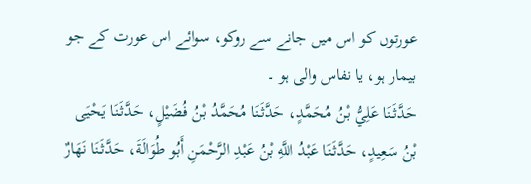عورتوں کو اس میں جانے سے روکو، سوائے اس عورت کے جو بیمار ہو، یا نفاس والی ہو ۔
حَدَّثَنَا عَلِيُّ بْنُ مُحَمَّدٍ، حَدَّثَنَا مُحَمَّدُ بْنُ فُضَيْلٍ، حَدَّثَنَا يَحْيَى بْنُ سَعِيدٍ، حَدَّثَنَا عَبْدُ اللَّهِ بْنُ عَبْدِ الرَّحْمَنِ أَبُو طُوَالَةَ، حَدَّثَنَا نَهَارٌ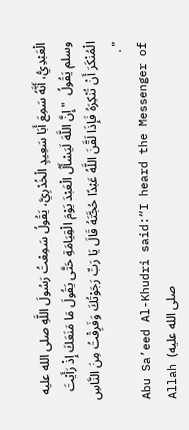الْعَبْدِيُّ، أَنَّهُ سَمِعَ أَبَا سَعِيدٍ الْخُدْرِيَّ، يَقُولُ سَمِعْتُ رَسُولَ اللَّهِ صلى الله عليه وسلم يَقُولُ  " إِنَّ اللَّهَ لَيَسْأَلُ الْعَبْدَ يَوْمَ الْقِيَامَةِ حَتَّى يَقُولَ مَا مَنَعَكَ إِذْ رَأَيْتَ الْمُنْكَرَ أَنْ تُنْكِرَهُ فَإِذَا لَقَّنَ اللَّهُ عَبْدًا حُجَّتَهُ قَالَ يَا رَبِّ رَجَوْتُكَ وَفَرِقْتُ مِنَ النَّاسِ " .
Abu Sa’eed Al-Khudri said:“I heard the Messenger of Allah (صلى الله عليه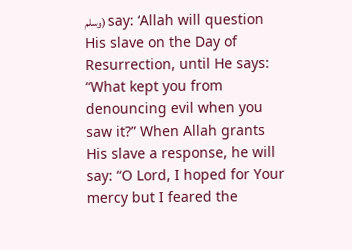وسلم) say: ‘Allah will question His slave on the Day of Resurrection, until He says: “What kept you from denouncing evil when you saw it?” When Allah grants His slave a response, he will say: “O Lord, I hoped for Your mercy but I feared the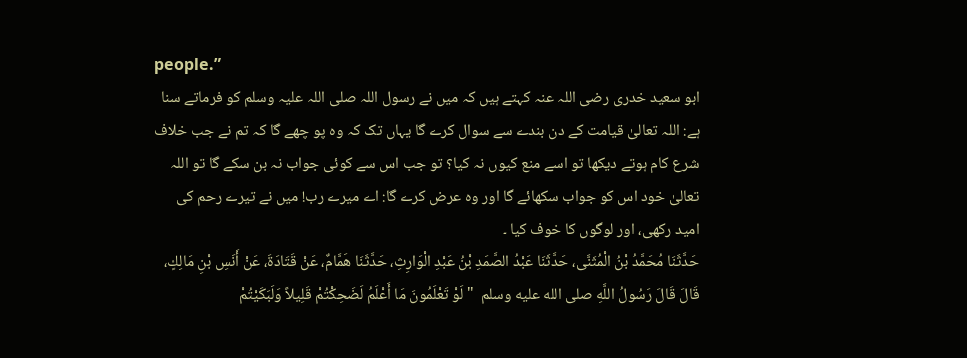people.”
ابو سعید خدری رضی اللہ عنہ کہتے ہیں کہ میں نے رسول اللہ صلی اللہ علیہ وسلم کو فرماتے سنا ہے: اللہ تعالیٰ قیامت کے دن بندے سے سوال کرے گا یہاں تک کہ وہ پو چھے گا کہ تم نے جب خلاف شرع کام ہوتے دیکھا تو اسے منع کیوں نہ کیا؟ تو جب اس سے کوئی جواب نہ بن سکے گا تو اللہ تعالیٰ خود اس کو جواب سکھائے گا اور وہ عرض کرے گا: اے میرے رب! میں نے تیرے رحم کی امید رکھی، اور لوگوں کا خوف کیا ۔
حَدَّثَنَا مُحَمَّدُ بْنُ الْمُثَنَّى، حَدَّثَنَا عَبْدُ الصَّمَدِ بْنُ عَبْدِ الْوَارِثِ، حَدَّثَنَا هَمَّامٌ، عَنْ قَتَادَةَ، عَنْ أَنَسِ بْنِ مَالِكٍ، قَالَ قَالَ رَسُولُ اللَّهِ صلى الله عليه وسلم  " لَوْ تَعْلَمُونَ مَا أَعْلَمُ لَضَحِكْتُمْ قَلِيلاً وَلَبَكَيْتُمْ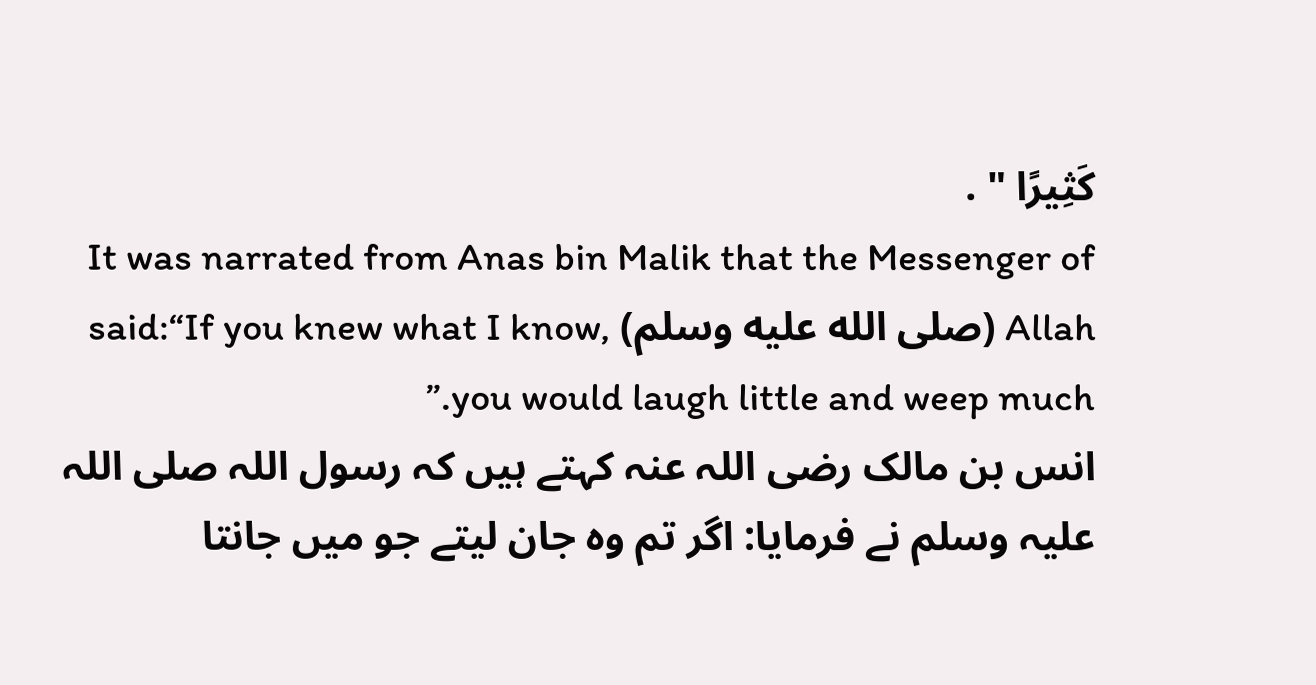كَثِيرًا " .
It was narrated from Anas bin Malik that the Messenger of Allah (صلى الله عليه وسلم) said:“If you knew what I know, you would laugh little and weep much.”
انس بن مالک رضی اللہ عنہ کہتے ہیں کہ رسول اللہ صلی اللہ علیہ وسلم نے فرمایا: اگر تم وہ جان لیتے جو میں جانتا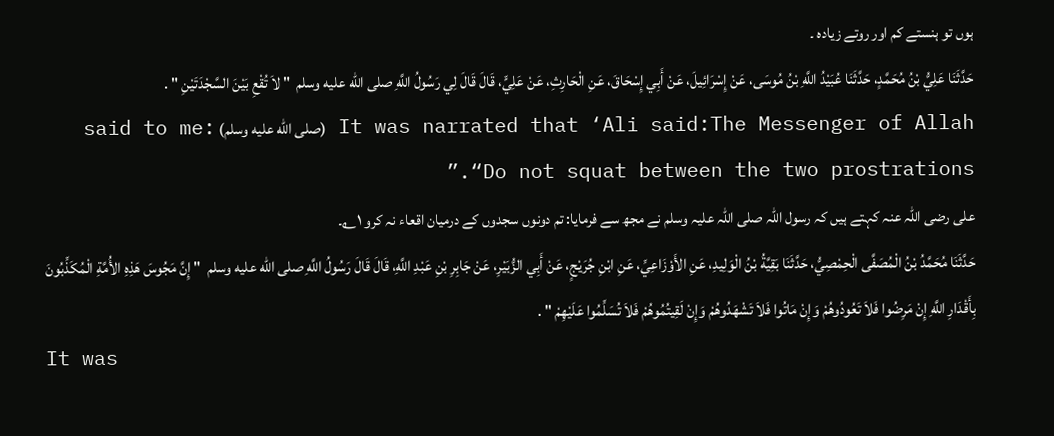ہوں تو ہنستے کم اور روتے زیادہ ۔
حَدَّثَنَا عَلِيُّ بْنُ مُحَمَّدٍ، حَدَّثَنَا عُبَيْدُ اللَّهِ بْنُ مُوسَى، عَنْ إِسْرَائِيلَ، عَنْ أَبِي إِسْحَاقَ، عَنِ الْحَارِثِ، عَنْ عَلِيٍّ، قَالَ قَالَ لِي رَسُولُ اللَّهِ صلى الله عليه وسلم  " لاَ تُقْعِ بَيْنَ السَّجْدَتَيْنِ " .
It was narrated that ‘Ali said:The Messenger of Allah (صلى الله عليه وسلم) said to me: “Do not squat between the two prostrations.”
علی رضی اللہ عنہ کہتے ہیں کہ رسول اللہ صلی اللہ علیہ وسلم نے مجھ سے فرمایا: تم دونوں سجدوں کے درمیان اقعاء نہ کرو ۱؎۔
حَدَّثَنَا مُحَمَّدُ بْنُ الْمُصَفَّى الْحِمْصِيُّ، حَدَّثَنَا بَقِيَّةُ بْنُ الْوَلِيدِ، عَنِ الأَوْزَاعِيِّ، عَنِ ابْنِ جُرَيْجٍ، عَنْ أَبِي الزُّبَيْرِ، عَنْ جَابِرِ بْنِ عَبْدِ اللَّهِ، قَالَ قَالَ رَسُولُ اللَّهِ صلى الله عليه وسلم  " إِنَّ مَجُوسَ هَذِهِ الأُمَّةِ الْمُكَذِّبُونَ بِأَقْدَارِ اللَّهِ إِنْ مَرِضُوا فَلاَ تَعُودُوهُمْ وَإِنْ مَاتُوا فَلاَ تَشْهَدُوهُمْ وَإِنْ لَقِيتُمُوهُمْ فَلاَ تُسَلِّمُوا عَلَيْهِمْ " .
It was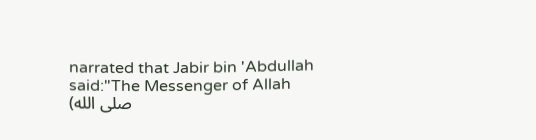narrated that Jabir bin 'Abdullah said:"The Messenger of Allah (صلى الله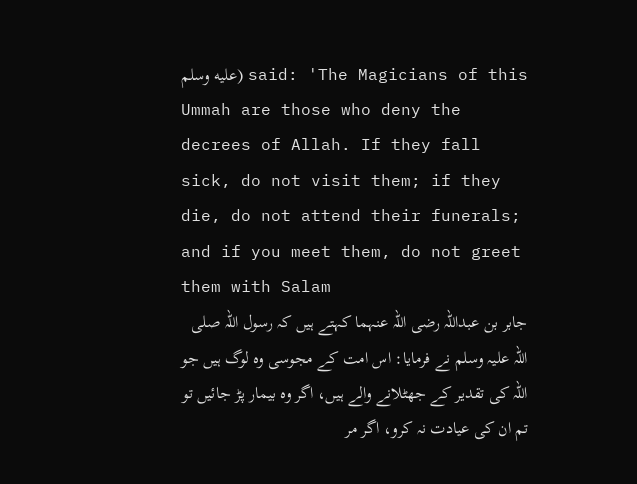عليه وسلم) said: 'The Magicians of this Ummah are those who deny the decrees of Allah. If they fall sick, do not visit them; if they die, do not attend their funerals; and if you meet them, do not greet them with Salam
جابر بن عبداللہ رضی اللہ عنہما کہتے ہیں کہ رسول اللہ صلی اللہ علیہ وسلم نے فرمایا: اس امت کے مجوسی وہ لوگ ہیں جو اللہ کی تقدیر کے جھٹلانے والے ہیں، اگر وہ بیمار پڑ جائیں تو تم ان کی عیادت نہ کرو، اگر مر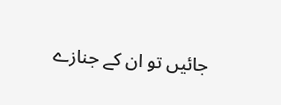جائیں تو ان کے جنازے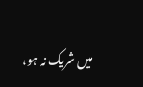میں شریک نہ ہو،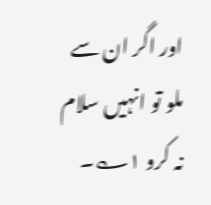اور اگر ان سے ملو تو انہیں سلام نہ کرو ۱؎۔